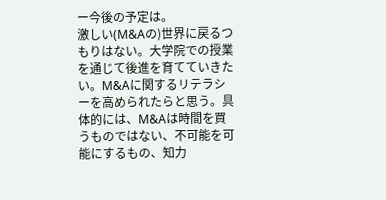ー今後の予定は。
激しい(M&Aの)世界に戻るつもりはない。大学院での授業を通じて後進を育てていきたい。M&Aに関するリテラシーを高められたらと思う。具体的には、M&Aは時間を買うものではない、不可能を可能にするもの、知力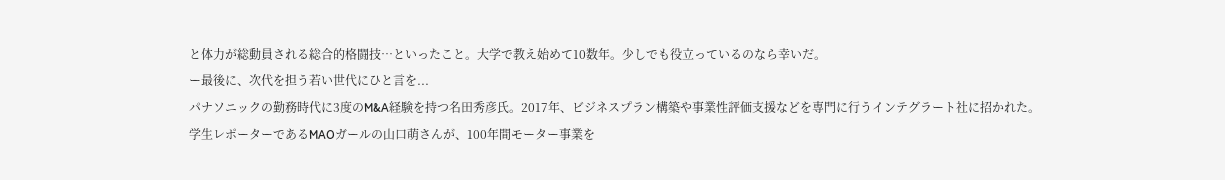と体力が総動員される総合的格闘技…といったこと。大学で教え始めて10数年。少しでも役立っているのなら幸いだ。
ー最後に、次代を担う若い世代にひと言を...
パナソニックの勤務時代に3度のM&A経験を持つ名田秀彦氏。2017年、ビジネスプラン構築や事業性評価支援などを専門に行うインテグラート社に招かれた。
学生レポーターであるMAOガールの山口萌さんが、100年間モーター事業を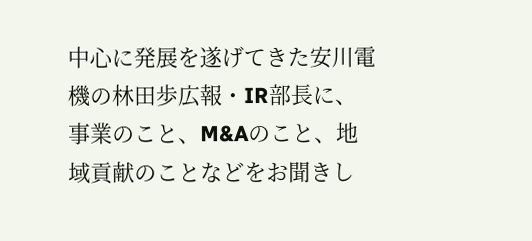中心に発展を遂げてきた安川電機の林田歩広報・IR部長に、事業のこと、M&Aのこと、地域貢献のことなどをお聞きし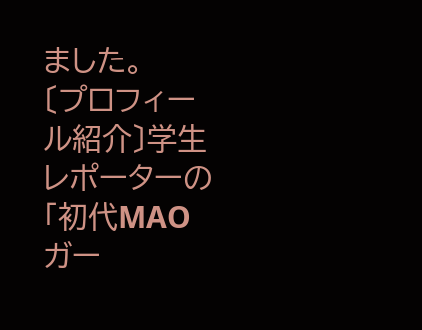ました。
〔プロフィール紹介〕学生レポーターの「初代MAOガー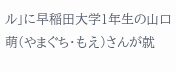ル」に早稲田大学1年生の山口萌(やまぐち・もえ)さんが就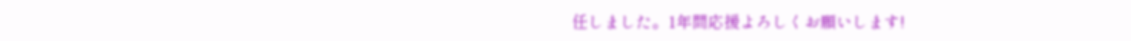任しました。1年間応援よろしくお願いします!